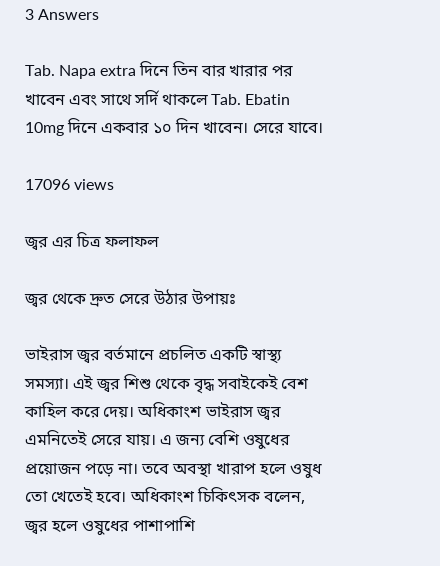3 Answers

Tab. Napa extra দিনে তিন বার খারার পর খাবেন এবং সাথে সর্দি থাকলে Tab. Ebatin 10mg দিনে একবার ১০ দিন খাবেন। সেরে যাবে।

17096 views

জ্বর এর চিত্র ফলাফল

জ্বর থেকে দ্রুত সেরে উঠার উপায়ঃ

ভাইরাস জ্বর বর্তমানে প্রচলিত একটি স্বাস্থ্য সমস্যা। এই জ্বর শিশু থেকে বৃদ্ধ সবাইকেই বেশ কাহিল করে দেয়। অধিকাংশ ভাইরাস জ্বর এমনিতেই সেরে যায়। এ জন্য বেশি ওষুধের প্রয়োজন পড়ে না। তবে অবস্থা খারাপ হলে ওষুধ তো খেতেই হবে। অধিকাংশ চিকিৎসক বলেন, জ্বর হলে ওষুধের পাশাপাশি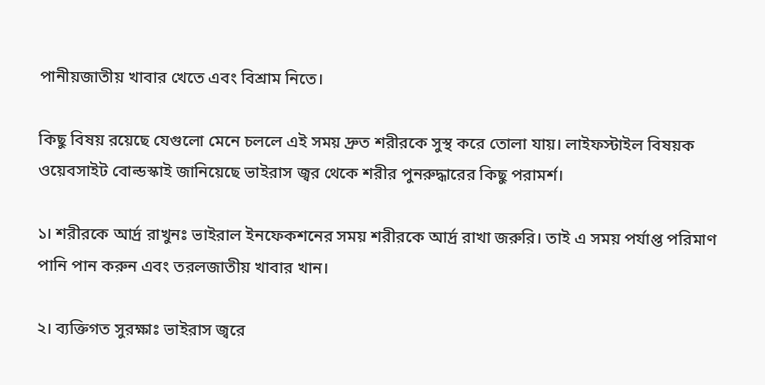পানীয়জাতীয় খাবার খেতে এবং বিশ্রাম নিতে।

কিছু বিষয় রয়েছে যেগুলো মেনে চললে এই সময় দ্রুত শরীরকে সুস্থ করে তোলা যায়। লাইফস্টাইল বিষয়ক ওয়েবসাইট বোল্ডস্কাই জানিয়েছে ভাইরাস জ্বর থেকে শরীর পুনরুদ্ধারের কিছু পরামর্শ।

১। শরীরকে আর্দ্র রাখুনঃ ভাইরাল ইনফেকশনের সময় শরীরকে আর্দ্র রাখা জরুরি। তাই এ সময় পর্যাপ্ত পরিমাণ পানি পান করুন এবং তরলজাতীয় খাবার খান।

২। ব্যক্তিগত সুরক্ষাঃ ভাইরাস জ্বরে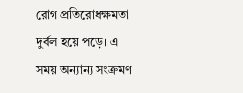রোগ প্রতিরোধক্ষমতা দুর্বল হয়ে পড়ে। এ সময় অন্যান্য সংক্রমণ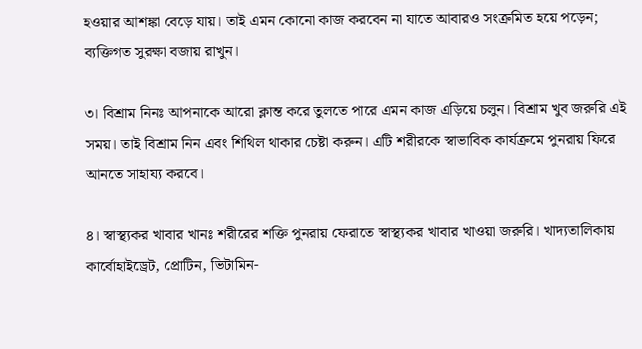হওয়ার আশঙ্কা বেড়ে যায়। তাই এমন কোনো কাজ করবেন না যাতে আবারও সংক্রমিত হয়ে পড়েন; ব্যক্তিগত সুরক্ষা বজায় রাখুন।

৩। বিশ্রাম নিনঃ আপনাকে আরো ক্লান্ত করে তুলতে পারে এমন কাজ এড়িয়ে চলুন। বিশ্রাম খুব জরুরি এই সময়। তাই বিশ্রাম নিন এবং শিথিল থাকার চেষ্টা করুন। এটি শরীরকে স্বাভাবিক কার্যক্রমে পুনরায় ফিরে আনতে সাহায্য করবে।

৪। স্বাস্থ্যকর খাবার খানঃ শরীরের শক্তি পুনরায় ফেরাতে স্বাস্থ্যকর খাবার খাওয়া জরুরি। খাদ্যতালিকায় কার্বোহাইড্রেট, প্রোটিন, ভিটামিন-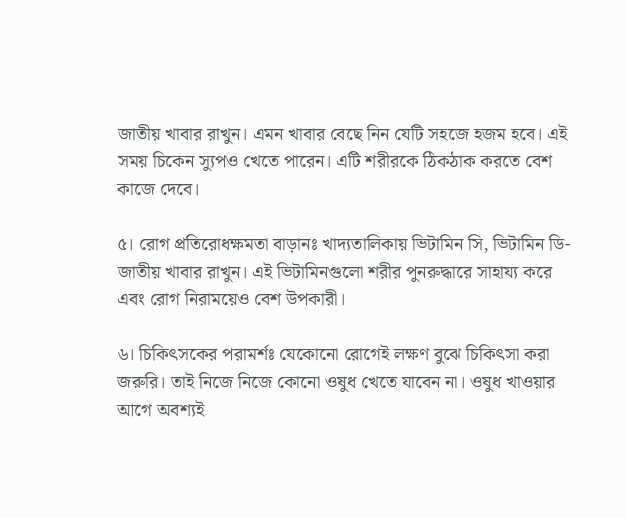জাতীয় খাবার রাখুন। এমন খাবার বেছে নিন যেটি সহজে হজম হবে। এই সময় চিকেন স্যুপও খেতে পারেন। এটি শরীরকে ঠিকঠাক করতে বেশ কাজে দেবে।

৫। রোগ প্রতিরোধক্ষমতা বাড়ানঃ খাদ্যতালিকায় ভিটামিন সি, ভিটামিন ডি-জাতীয় খাবার রাখুন। এই ভিটামিনগুলো শরীর পুনরুদ্ধারে সাহায্য করে এবং রোগ নিরাময়েও বেশ উপকারী।

৬। চিকিৎসকের পরামর্শঃ যেকোনো রোগেই লক্ষণ বুঝে চিকিৎসা করা জরুরি। তাই নিজে নিজে কোনো ওষুধ খেতে যাবেন না। ওষুধ খাওয়ার আগে অবশ্যই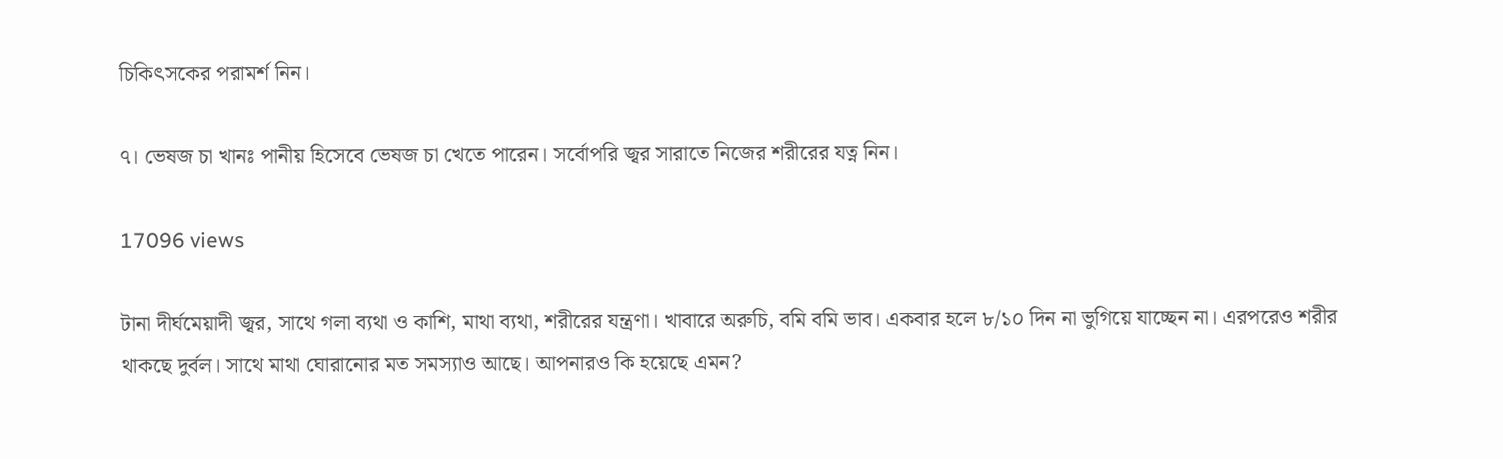চিকিৎসকের পরামর্শ নিন।

৭। ভেষজ চা খানঃ পানীয় হিসেবে ভেষজ চা খেতে পারেন। সর্বোপরি জ্বর সারাতে নিজের শরীরের যত্ন নিন।

17096 views

টানা দীর্ঘমেয়াদী জ্বর, সাথে গলা ব্যথা ও কাশি, মাথা ব্যথা, শরীরের যন্ত্রণা। খাবারে অরুচি, বমি বমি ভাব। একবার হলে ৮/১০ দিন না ভুগিয়ে যাচ্ছেন না। এরপরেও শরীর থাকছে দুর্বল। সাথে মাথা ঘোরানোর মত সমস্যাও আছে। আপনারও কি হয়েছে এমন?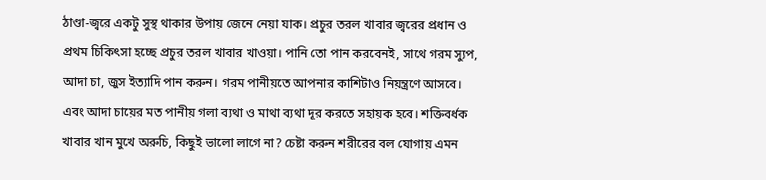ঠাণ্ডা-জ্বরে একটু সুস্থ থাকার উপায় জেনে নেয়া যাক। প্রচুর তরল খাবার জ্বরের প্রধান ও প্রথম চিকিৎসা হচ্ছে প্রচুর তরল খাবার খাওয়া। পানি তো পান করবেনই, সাথে গরম স্যুপ, আদা চা, জুস ইত্যাদি পান করুন। গরম পানীয়তে আপনার কাশিটাও নিয়ন্ত্রণে আসবে। এবং আদা চায়ের মত পানীয় গলা ব্যথা ও মাথা ব্যথা দূর করতে সহায়ক হবে। শক্তিবর্ধক খাবার খান মুখে অরুচি, কিছুই ভালো লাগে না? চেষ্টা করুন শরীরের বল যোগায় এমন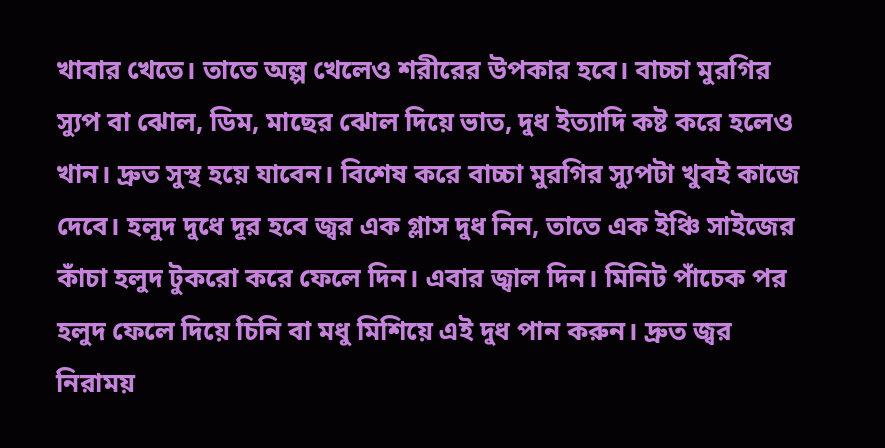খাবার খেতে। তাতে অল্প খেলেও শরীরের উপকার হবে। বাচ্চা মুরগির স্যুপ বা ঝোল, ডিম, মাছের ঝোল দিয়ে ভাত, দুধ ইত্যাদি কষ্ট করে হলেও খান। দ্রুত সুস্থ হয়ে যাবেন। বিশেষ করে বাচ্চা মুরগির স্যুপটা খুবই কাজে দেবে। হলুদ দুধে দূর হবে জ্বর এক গ্লাস দুধ নিন, তাতে এক ইঞ্চি সাইজের কাঁচা হলুদ টুকরো করে ফেলে দিন। এবার জ্বাল দিন। মিনিট পাঁচেক পর হলুদ ফেলে দিয়ে চিনি বা মধু মিশিয়ে এই দুধ পান করুন। দ্রুত জ্বর নিরাময়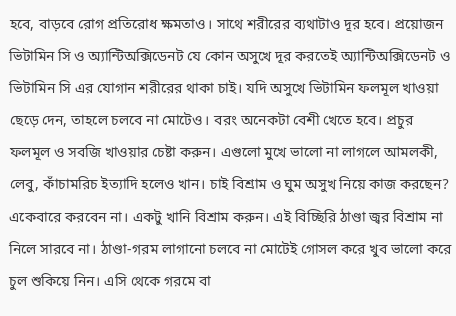হবে, বাড়বে রোগ প্রতিরোধ ক্ষমতাও। সাথে শরীরের ব্যথাটাও দূর হবে। প্রয়োজন ভিটামিন সি ও অ্যান্টিঅক্সিডেনট যে কোন অসুখে দূর করতেই অ্যান্টিঅক্সিডেনট ও ভিটামিন সি এর যোগান শরীরের থাকা চাই। যদি অসুখে ভিটামিন ফলমূল খাওয়া ছেড়ে দেন, তাহলে চলবে না মোটেও। বরং অনেকটা বেশী খেতে হবে। প্রচুর ফলমূল ও সবজি খাওয়ার চেষ্টা করুন। এগুলো মুখে ভালো না লাগলে আমলকী, লেবু, কাঁচামরিচ ইত্যাদি হলেও খান। চাই বিশ্রাম ও ঘুম অসুখ নিয়ে কাজ করছেন? একেবারে করবেন না। একটু খানি বিশ্রাম করুন। এই বিচ্ছিরি ঠাণ্ডা জ্বর বিশ্রাম না নিলে সারবে না। ঠাণ্ডা-গরম লাগানো চলবে না মোটেই গোসল করে খুব ভালো করে চুল শুকিয়ে নিন। এসি থেকে গরমে বা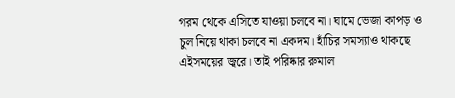গরম থেকে এসিতে যাওয়া চলবে না। ঘামে ভেজা কাপড় ও চুল নিয়ে থাকা চলবে না একদম। হাঁচির সমস্যাও থাকছে এইসময়ের জ্বরে। তাই পরিষ্কার রুমাল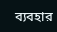ব্যবহার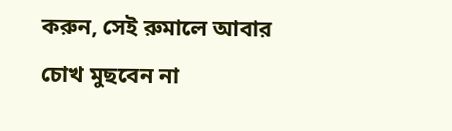করুন, সেই রুমালে আবার চোখ মুছবেন না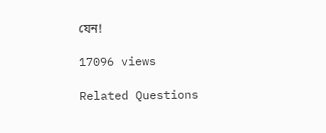যেন!

17096 views

Related Questions